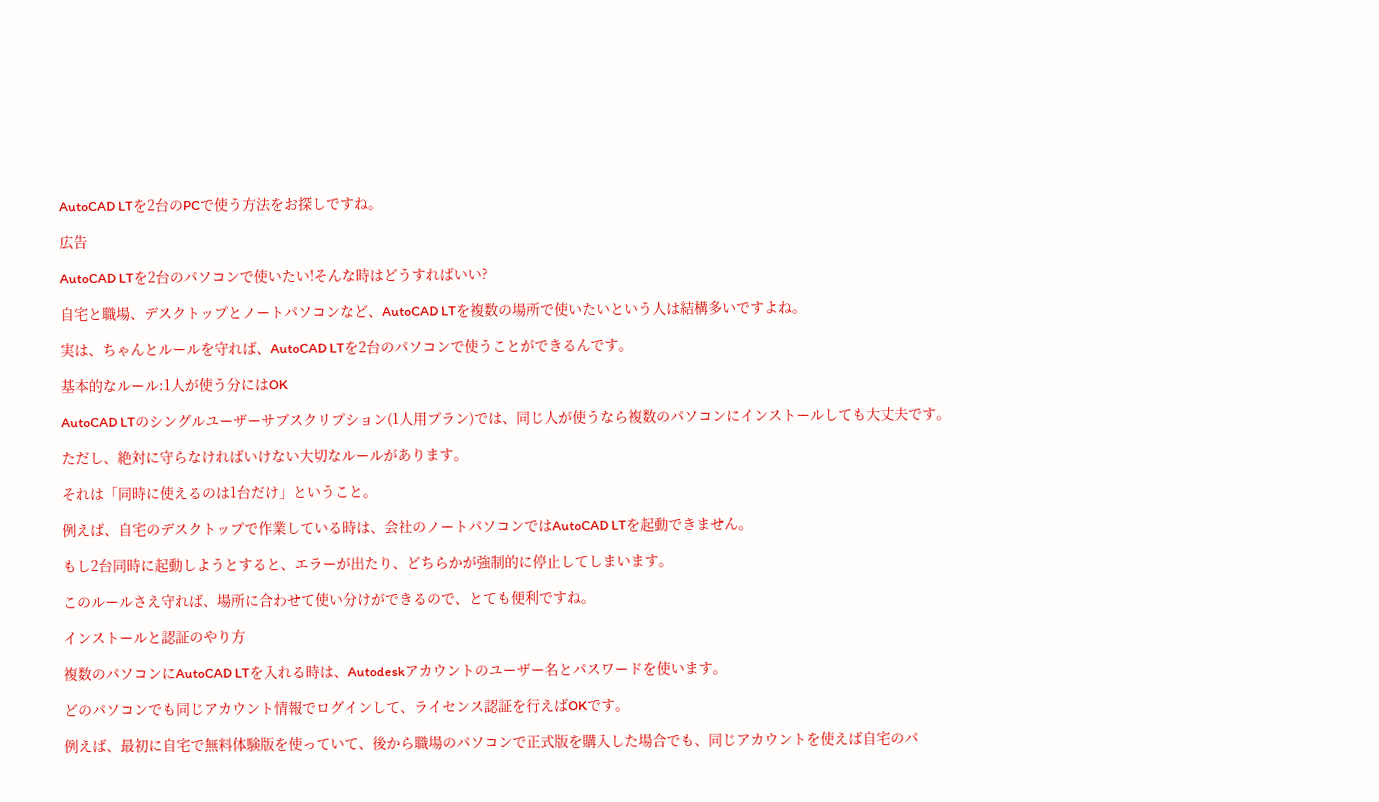AutoCAD LTを2台のPCで使う方法をお探しですね。

広告

AutoCAD LTを2台のパソコンで使いたい!そんな時はどうすればいい?

自宅と職場、デスクトップとノートパソコンなど、AutoCAD LTを複数の場所で使いたいという人は結構多いですよね。

実は、ちゃんとルールを守れば、AutoCAD LTを2台のパソコンで使うことができるんです。

基本的なルール:1人が使う分にはOK

AutoCAD LTのシングルユーザーサブスクリプション(1人用プラン)では、同じ人が使うなら複数のパソコンにインストールしても大丈夫です。

ただし、絶対に守らなければいけない大切なルールがあります。

それは「同時に使えるのは1台だけ」ということ。

例えば、自宅のデスクトップで作業している時は、会社のノートパソコンではAutoCAD LTを起動できません。

もし2台同時に起動しようとすると、エラーが出たり、どちらかが強制的に停止してしまいます。

このルールさえ守れば、場所に合わせて使い分けができるので、とても便利ですね。

インストールと認証のやり方

複数のパソコンにAutoCAD LTを入れる時は、Autodeskアカウントのユーザー名とパスワードを使います。

どのパソコンでも同じアカウント情報でログインして、ライセンス認証を行えばOKです。

例えば、最初に自宅で無料体験版を使っていて、後から職場のパソコンで正式版を購入した場合でも、同じアカウントを使えば自宅のパ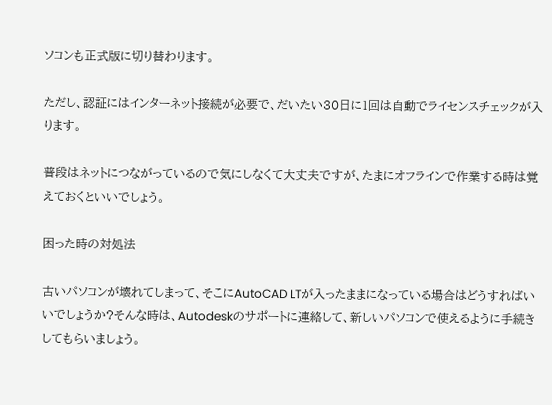ソコンも正式版に切り替わります。

ただし、認証にはインターネット接続が必要で、だいたい30日に1回は自動でライセンスチェックが入ります。

普段はネットにつながっているので気にしなくて大丈夫ですが、たまにオフラインで作業する時は覚えておくといいでしょう。

困った時の対処法

古いパソコンが壊れてしまって、そこにAutoCAD LTが入ったままになっている場合はどうすればいいでしょうか?そんな時は、Autodeskのサポートに連絡して、新しいパソコンで使えるように手続きしてもらいましょう。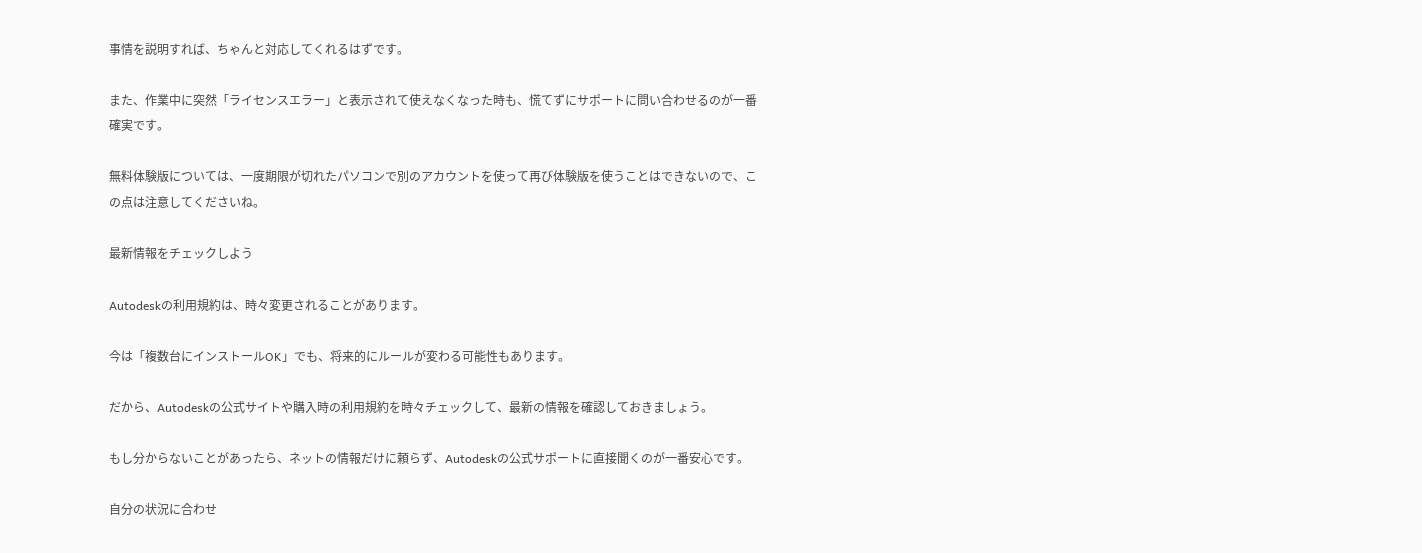事情を説明すれば、ちゃんと対応してくれるはずです。

また、作業中に突然「ライセンスエラー」と表示されて使えなくなった時も、慌てずにサポートに問い合わせるのが一番確実です。

無料体験版については、一度期限が切れたパソコンで別のアカウントを使って再び体験版を使うことはできないので、この点は注意してくださいね。

最新情報をチェックしよう

Autodeskの利用規約は、時々変更されることがあります。

今は「複数台にインストールOK」でも、将来的にルールが変わる可能性もあります。

だから、Autodeskの公式サイトや購入時の利用規約を時々チェックして、最新の情報を確認しておきましょう。

もし分からないことがあったら、ネットの情報だけに頼らず、Autodeskの公式サポートに直接聞くのが一番安心です。

自分の状況に合わせ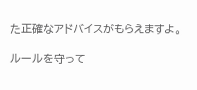た正確なアドバイスがもらえますよ。

ルールを守って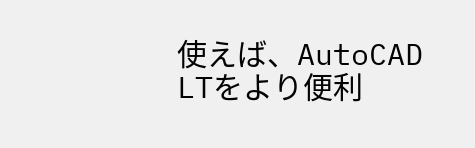使えば、AutoCAD LTをより便利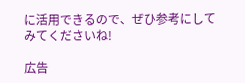に活用できるので、ぜひ参考にしてみてくださいね!

広告